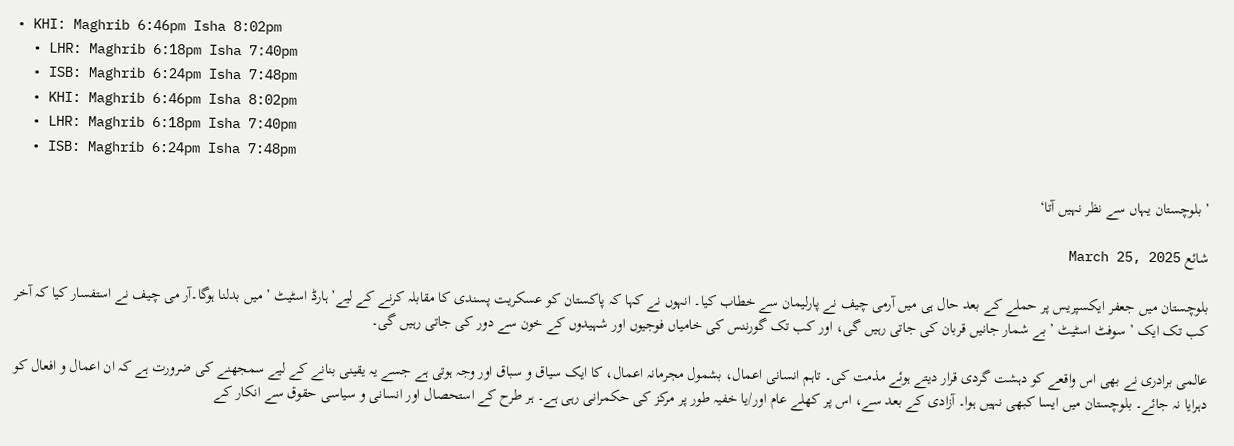• KHI: Maghrib 6:46pm Isha 8:02pm
  • LHR: Maghrib 6:18pm Isha 7:40pm
  • ISB: Maghrib 6:24pm Isha 7:48pm
  • KHI: Maghrib 6:46pm Isha 8:02pm
  • LHR: Maghrib 6:18pm Isha 7:40pm
  • ISB: Maghrib 6:24pm Isha 7:48pm

’بلوچستان یہاں سے نظر نہیں آتا‘

شائع March 25, 2025

بلوچستان میں جعفر ایکسپریس پر حملے کے بعد حال ہی میں آرمی چیف نے پارلیمان سے خطاب کیا۔ انہوں نے کہا کہ پاکستان کو عسکریت پسندی کا مقابلہ کرنے کے لیے’ ہارڈ اسٹیٹ ’ میں بدلنا ہوگا۔آر می چیف نے استفسار کیا کہ آخر کب تک ایک ’ سوفٹ اسٹیٹ ’ بے شمار جانیں قربان کی جاتی رہیں گی، اور کب تک گورننس کی خامیاں فوجیوں اور شہیدوں کے خون سے دور کی جاتی رہیں گی۔

عالمی برادری نے بھی اس واقعے کو دہشت گردی قرار دیتے ہوئے مذمت کی۔ تاہم انسانی اعمال، بشمول مجرمانہ اعمال، کا ایک سیاق و سباق اور وجہ ہوتی ہے جسے یہ یقینی بنانے کے لیے سمجھنے کی ضرورت ہے کہ ان اعمال و افعال کو دہرایا نہ جائے۔ بلوچستان میں ایسا کبھی نہیں ہوا۔ آزادی کے بعد سے، اس پر کھلے عام اور/یا خفیہ طور پر مرکز کی حکمرانی رہی ہے۔ ہر طرح کے استحصال اور انسانی و سیاسی حقوق سے انکار کے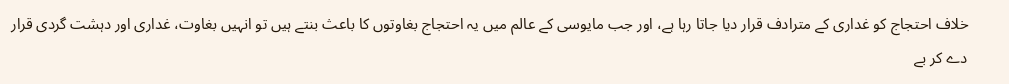خلاف احتجاج کو غداری کے مترادف قرار دیا جاتا رہا ہے، اور جب مایوسی کے عالم میں یہ احتجاج بغاوتوں کا باعث بنتے ہیں تو انہیں بغاوت، غداری اور دہشت گردی قرار دے کر بے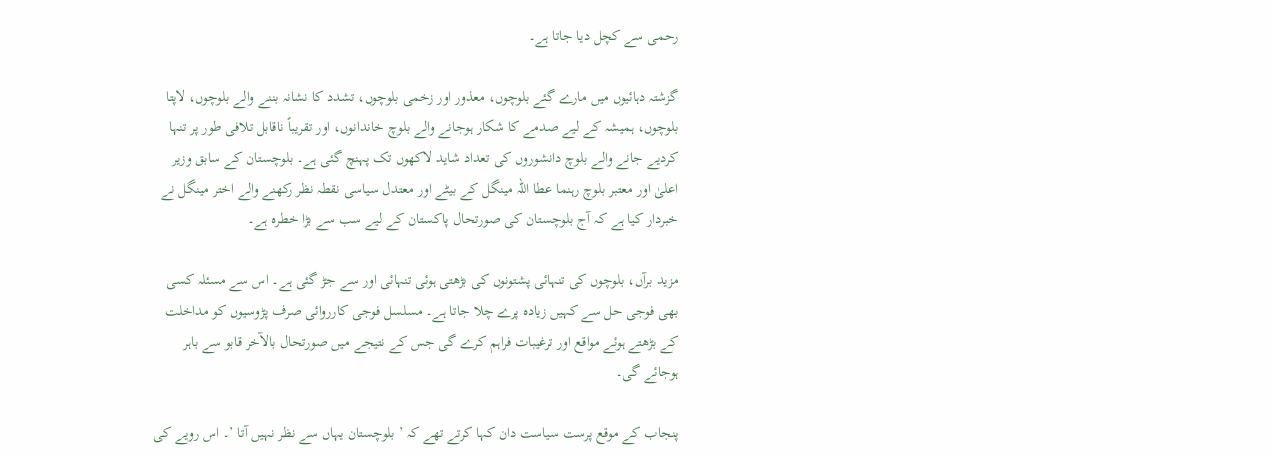رحمی سے کچل دیا جاتا ہے۔

گزشتہ دہائیوں میں مارے گئے بلوچوں، معذور اور زخمی بلوچوں، تشدد کا نشانہ بننے والے بلوچوں، لاپتا بلوچوں، ہمیشہ کے لیے صدمے کا شکار ہوجانے والے بلوچ خاندانوں، اور تقریباً ناقابل تلافی طور پر تنہا کردیے جانے والے بلوچ دانشوروں کی تعداد شاید لاکھوں تک پہنچ گئی ہے۔ بلوچستان کے سابق وزیر اعلیٰ اور معتبر بلوچ رہنما عطا اللہ مینگل کے بیٹے اور معتدل سیاسی نقطہ نظر رکھنے والے اختر مینگل نے خبردار کیا ہے کہ آج بلوچستان کی صورتحال پاکستان کے لیے سب سے بڑا خطرہ ہے۔

مزید برآں، بلوچوں کی تنہائی پشتونوں کی بڑھتی ہوئی تنہائی اور سے جڑ گئی ہے۔ اس سے مسئلہ کسی بھی فوجی حل سے کہیں زیادہ پرے چلا جاتا ہے۔ مسلسل فوجی کارروائی صرف پڑوسیوں کو مداخلت کے بڑھتے ہوئے مواقع اور ترغیبات فراہم کرے گی جس کے نتیجے میں صورتحال بالآخر قابو سے باہر ہوجائے گی۔

پنجاب کے موقع پرست سیاست دان کہا کرتے تھے کہ ’ بلوچستان یہاں سے نظر نہیں آتا ’۔ اس رویے کی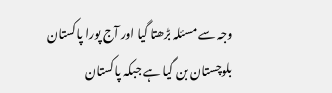وجہ سے مسئلہ بڑھتا گیا اور آج پورا پاکستان بلوچستان بن گیا ہے جبکہ پاکستان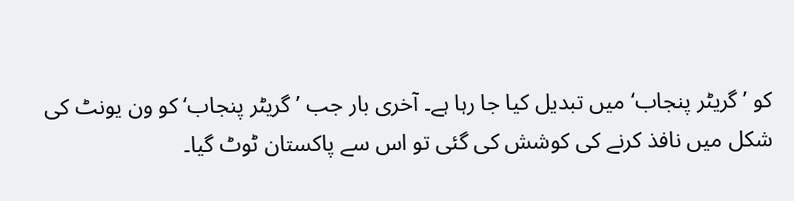کو ’گریٹر پنجاب‘ میں تبدیل کیا جا رہا ہے۔ آخری بار جب ’گریٹر پنجاب‘ کو ون یونٹ کی شکل میں نافذ کرنے کی کوشش کی گئی تو اس سے پاکستان ٹوٹ گیا۔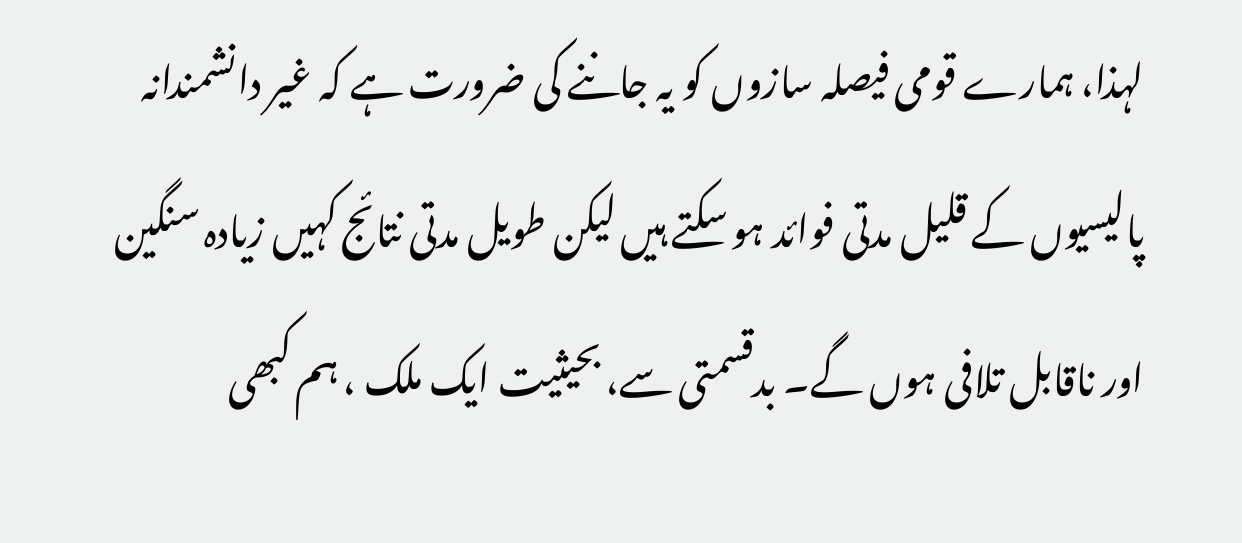لہذا، ہمارے قومی فیصلہ سازوں کو یہ جاننے کی ضرورت ہے کہ غیر دانشمندانہ پالیسیوں کے قلیل مدتی فوائد ہو سکتے ہیں لیکن طویل مدتی نتائج کہیں زیادہ سنگین اور ناقابل تلافی ہوں گے۔ بدقسمتی سے، بحیثیت ایک ملک ، ہم کبھی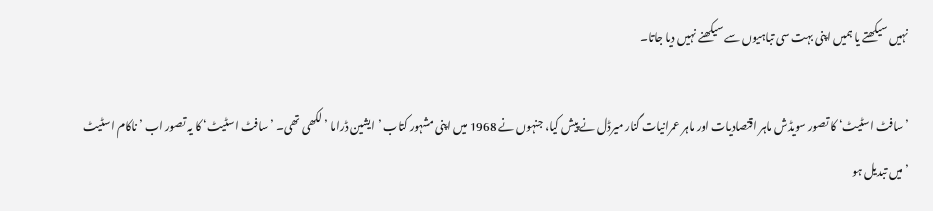نہیں سیکھتے یا ہمیں اپنی بہت سی تباہیوں سے سیکھنے نہیں دیا جاتا۔

’سافٹ اسٹیٹ‘ کا تصور سویڈش ماہر اقتصادیات اور ماہر عمرانیات گنار میرڈل نے پیش کیا، جنہوں نے 1968 میں اپنی مشہور کتاب ’ ایشین ڈراما ’ لکھی تھی۔ ’سافٹ اسٹیٹ‘ کا یہ تصور اب ’ ناکام اسٹیٹ ’ میں تبدیل ہو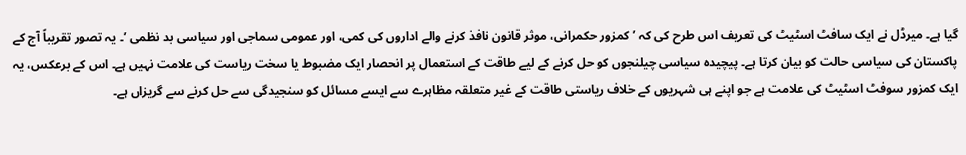گیا ہے۔ میرڈل نے ایک سافٹ اسٹیٹ کی تعریف اس طرح کی کہ ’ کمزور حکمرانی، موثر قانون نافذ کرنے والے اداروں کی کمی، اور عمومی سماجی اور سیاسی بد نظمی ’۔ یہ تصور تقریباً آج کے پاکستان کی سیاسی حالت کو بیان کرتا ہے۔ پیچیدہ سیاسی چیلنجوں کو حل کرنے کے لیے طاقت کے استعمال پر انحصار ایک مضبوط یا سخت ریاست کی علامت نہیں ہے۔ اس کے برعکس، یہ ایک کمزور سوفٹ اسٹیٹ کی علامت ہے جو اپنے ہی شہریوں کے خلاف ریاستی طاقت کے غیر متعلقہ مظاہرے سے ایسے مسائل کو سنجیدگی سے حل کرنے سے گریزاں ہے۔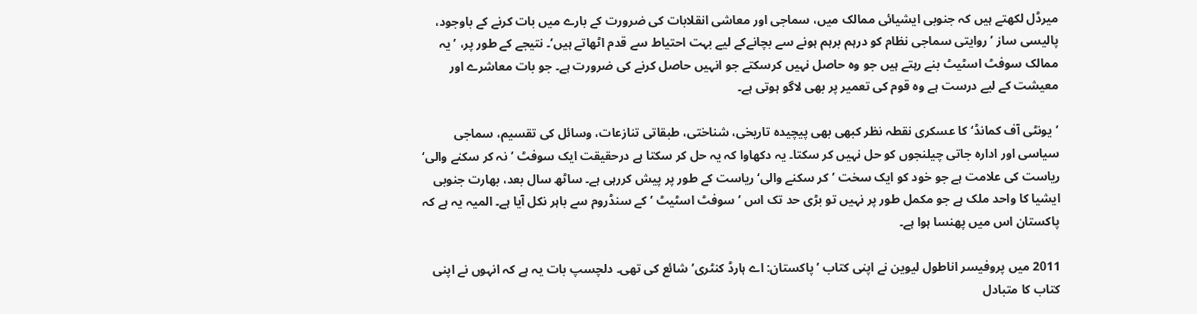میرڈل لکھتے ہیں کہ جنوبی ایشیائی ممالک میں، سماجی اور معاشی انقلابات کی ضرورت کے بارے میں بات کرنے کے باوجود، پالیسی ساز ’ روایتی سماجی نظام کو درہم برہم ہونے سے بچانےکے لیے بہت احتیاط سے قدم اٹھاتے ہیں’۔ نتیجے کے طور پر، ’ یہ ممالک سوفٹ اسٹیٹ بنے رہتے ہیں جو وہ حاصل نہیں کرسکتے جو انہیں حاصل کرنے کی ضرورت ہے۔ جو بات معاشرے اور معیشت کے لیے درست ہے وہ قوم کی تعمیر پر بھی لاگو ہوتی ہے۔

’یونٹی آف کمانڈ‘ کا عسکری نقطہ نظر کبھی بھی پیچیدہ تاریخی، شناختی، طبقاتی تنازعات، وسائل کی تقسیم، سماجی سیاسی اور ادارہ جاتی چیلنجوں کو حل نہیں کر سکتا۔ یہ دکھاوا کہ یہ حل کر سکتا ہے درحقیقت ایک سوفٹ ’نہ کر سکنے والی‘ ریاست کی علامت ہے جو خود کو ایک سخت ’کر سکنے والی‘ ریاست کے طور پر پیش کررہی ہے۔ ساٹھ سال بعد، بھارت جنوبی ایشیا کا واحد ملک ہے جو مکمل طور پر نہیں تو بڑی حد تک اس ’ سوفٹ اسٹیٹ ’ کے سنڈروم سے باہر نکل آیا ہے۔ المیہ یہ ہے کہ پاکستان اس میں پھنسا ہوا ہے۔

2011 میں پروفیسر اناطول لیوین نے اپنی کتاب ’ پاکستان: اے ہارڈ کنٹری’ شائع کی تھی۔ دلچسپ بات یہ ہے کہ انہوں نے اپنی کتاب کا متبادل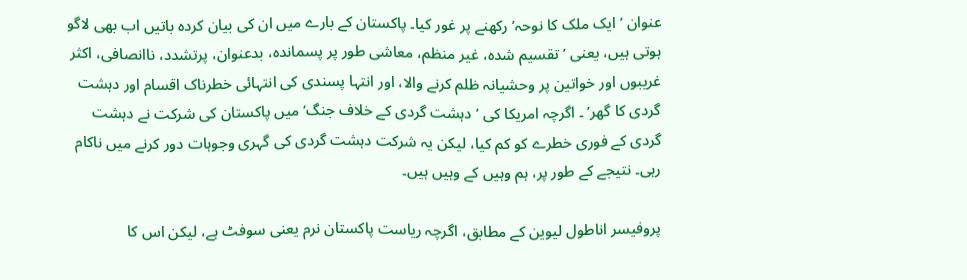عنوان ’ ایک ملک کا نوحہ’ رکھنے پر غور کیا۔ پاکستان کے بارے میں ان کی بیان کردہ باتیں اب بھی لاگو ہوتی ہیں، یعنی ’ تقسیم شدہ، غیر منظم، معاشی طور پر پسماندہ، بدعنوان، پرتشدد، ناانصافی، اکثر غریبوں اور خواتین پر وحشیانہ ظلم کرنے والا، اور انتہا پسندی کی انتہائی خطرناک اقسام اور دہشت گردی کا گھر’ ۔ اگرچہ امریکا کی ’دہشت گردی کے خلاف جنگ‘ میں پاکستان کی شرکت نے دہشت گردی کے فوری خطرے کو کم کیا، لیکن یہ شرکت دہشت گردی کی گہری وجوہات دور کرنے میں ناکام رہی۔ نتیجے کے طور پر، ہم وہیں کے وہیں ہیں۔

پروفیسر اناطول لیوین کے مطابق، اگرچہ ریاست پاکستان نرم یعنی سوفٹ ہے، لیکن اس کا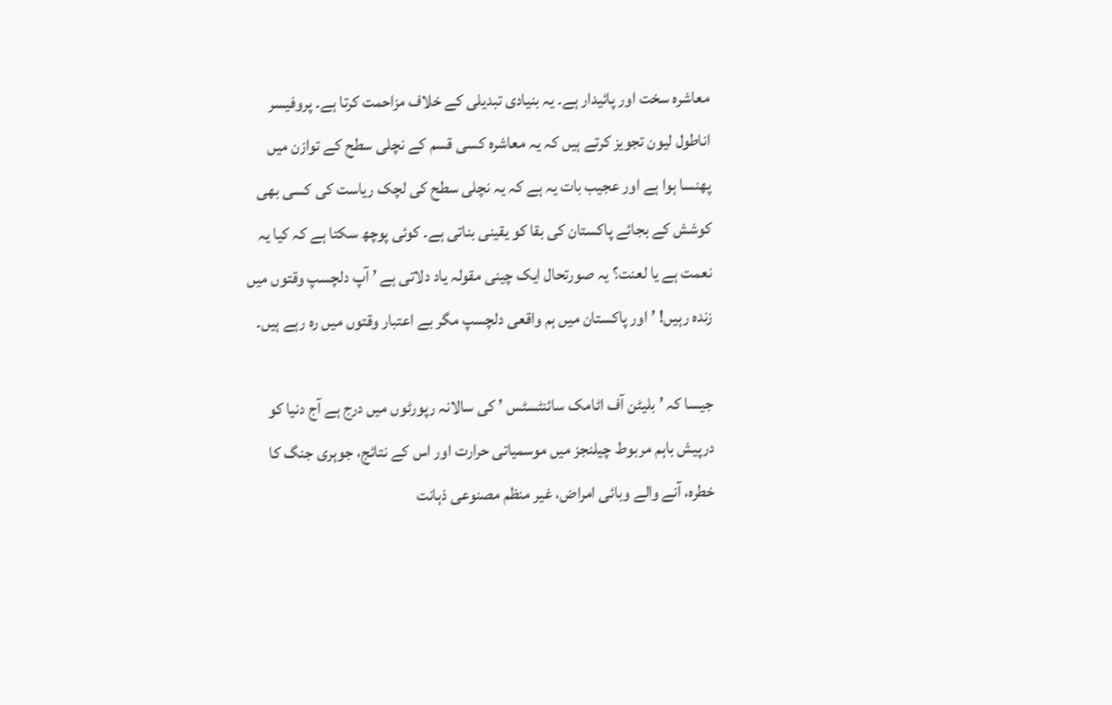معاشرہ سخت اور پائیدار ہے۔ یہ بنیادی تبدیلی کے خلاف مزاحمت کرتا ہے۔ پروفیسر اناطول لیون تجویز کرتے ہیں کہ یہ معاشرہ کسی قسم کے نچلی سطح کے توازن میں پھنسا ہوا ہے اور عجیب بات یہ ہے کہ یہ نچلی سطح کی لچک ریاست کی کسی بھی کوشش کے بجائے پاکستان کی بقا کو یقینی بناتی ہے۔ کوئی پوچھ سکتا ہے کہ کیا یہ نعمت ہے یا لعنت؟ یہ صورتحال ایک چینی مقولہ یاد دلاتی ہے ’ آپ دلچسپ وقتوں میں زندہ رہیں! ’ اور پاکستان میں ہم واقعی دلچسپ مگر بے اعتبار وقتوں میں رہ رہے ہیں۔

جیسا کہ ’ بلیٹن آف اٹامک سائنٹسٹس ’ کی سالانہ رپورٹوں میں درج ہے آج دنیا کو درپیش باہم مربوط چیلنجز میں موسمیاتی حرارت اور اس کے نتائج، جوہری جنگ کا خطرہ، آنے والے وبائی امراض، غیر منظم مصنوعی ذہانت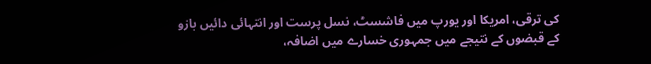کی ترقی، امریکا اور یورپ میں فاشسٹ، نسل پرست اور انتہائی دائیں بازو کے قبضوں کے نتیجے میں جمہوری خسارے میں اضافہ،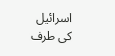اسرائیل کی طرف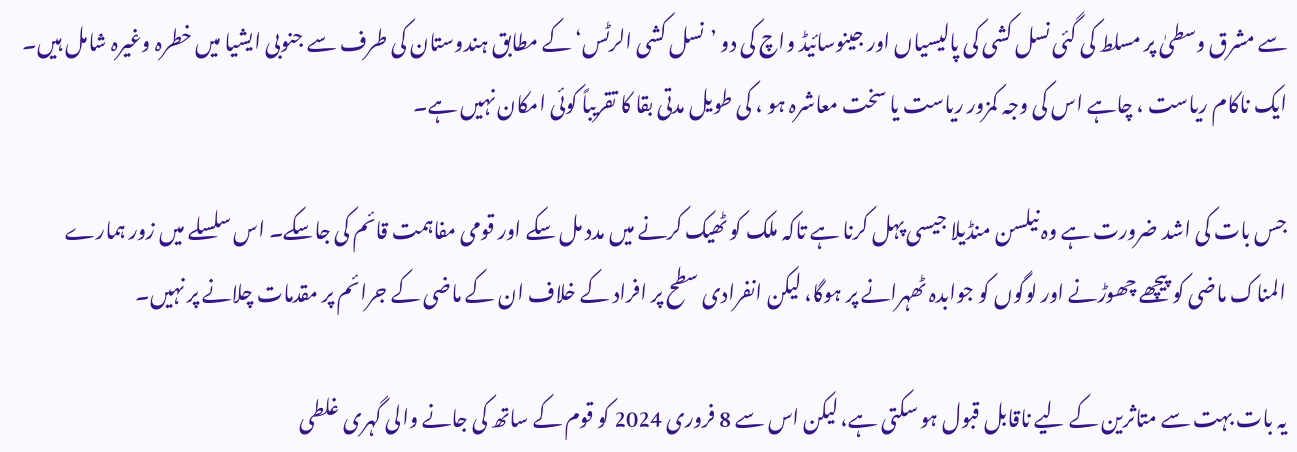سے مشرق وسطیٰ پر مسلط کی گئی نسل کشی کی پالیسیاں اور جینوسائیڈ واچ کی دو ’نسل کشی الرٹس‘ کے مطابق ہندوستان کی طرف سے جنوبی ایشیا میں خطرہ وغیرہ شامل ہیں۔ ایک ناکام ریاست ، چاہے اس کی وجہ کمزور ریاست یا سخت معاشرہ ہو ، کی طویل مدتی بقا کا تقریباً کوئی امکان نہیں ہے۔

جس بات کی اشد ضرورت ہے وہ نیلسن منڈیلا جیسی پہل کرنا ہے تاکہ ملک کو ٹھیک کرنے میں مدد مل سکے اور قومی مفاہمت قائم کی جاسکے۔ اس سلسلے میں زور ہمارے المناک ماضی کو پیچھے چھوڑنے اور لوگوں کو جوابدہ ٹھہرانے پر ہوگا، لیکن انفرادی سطح پر افراد کے خلاف ان کے ماضی کے جرائم پر مقدمات چلانے پر نہیں۔

یہ بات بہت سے متاثرین کے لیے ناقابل قبول ہو سکتی ہے، لیکن اس سے 8 فروری 2024 کو قوم کے ساتھ کی جانے والی گہری غلطی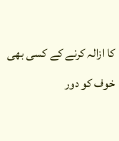کا ازالہ کرنے کے کسی بھی خوف کو دور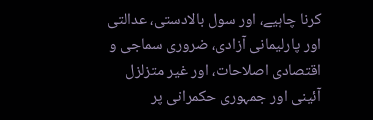کرنا چاہیے، اور سول بالادستی، عدالتی اور پارلیمانی آزادی، ضروری سماجی و اقتصادی اصلاحات، اور غیر متزلزل آئینی اور جمہوری حکمرانی پر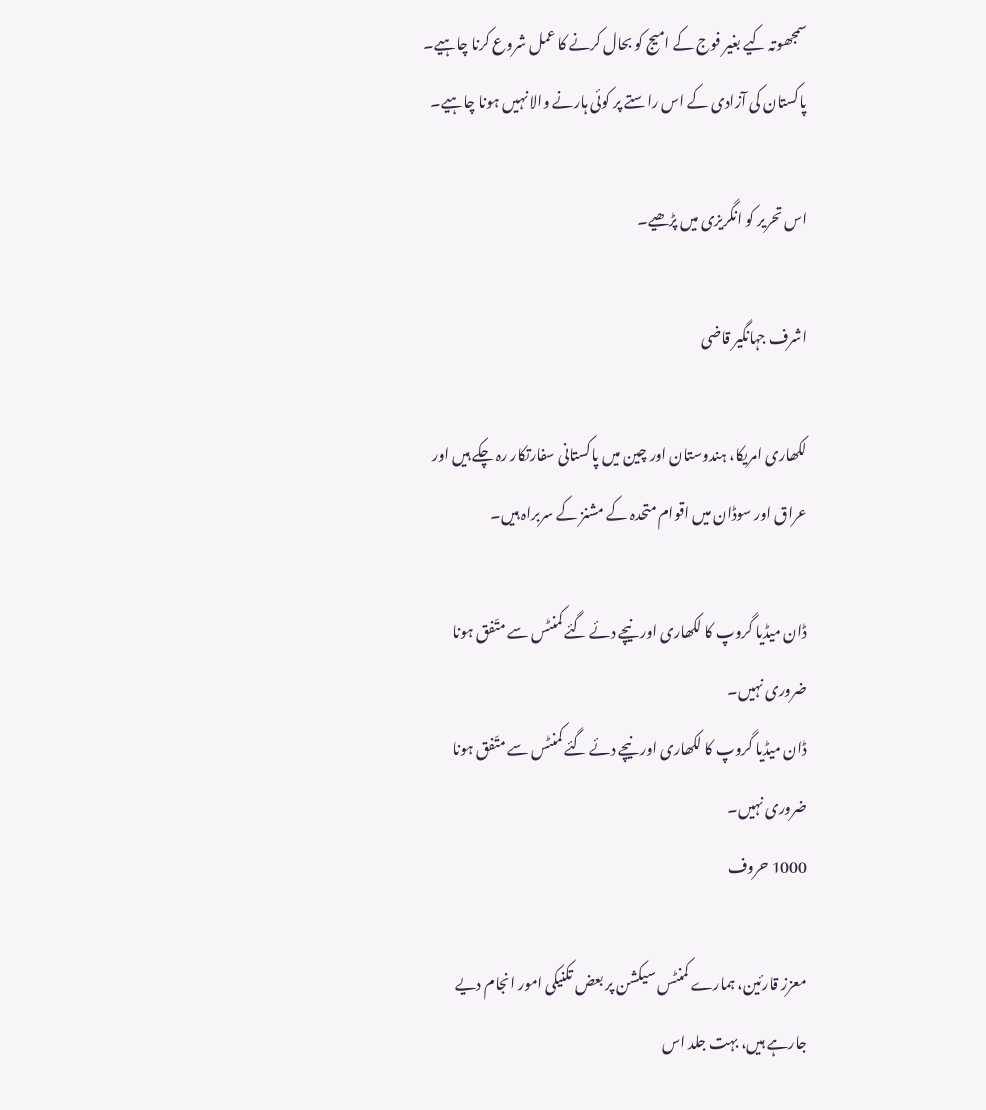سمجھوتہ کیے بغیر فوج کے امیج کو بحال کرنے کا عمل شروع کرنا چاہیے۔ پاکستان کی آزادی کے اس راستے پر کوئی ہارنے والا نہیں ہونا چاہیے۔

اس تحریر کو انگریزی میں پڑھیے۔

اشرف جہانگیر قاضی

لکھاری امریکا، ہندوستان اور چین میں پاکستانی سفارتکار رہ چکے ہیں اور عراق اور سوڈان میں اقوام متحدہ کے مشنز کے سربراہ ہیں۔

ڈان میڈیا گروپ کا لکھاری اور نیچے دئے گئے کمنٹس سے متّفق ہونا ضروری نہیں۔
ڈان میڈیا گروپ کا لکھاری اور نیچے دئے گئے کمنٹس سے متّفق ہونا ضروری نہیں۔
1000 حروف

معزز قارئین، ہمارے کمنٹس سیکشن پر بعض تکنیکی امور انجام دیے جارہے ہیں، بہت جلد اس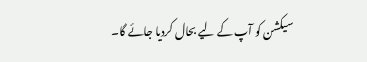سیکشن کو آپ کے لیے بحال کردیا جائے گا۔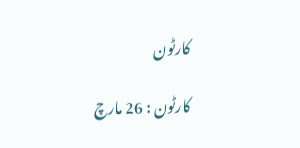کارٹون

کارٹون : 26 مارچ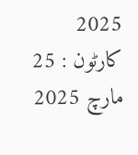2025
کارٹون : 25 مارچ 2025